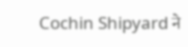Cochin Shipyard ने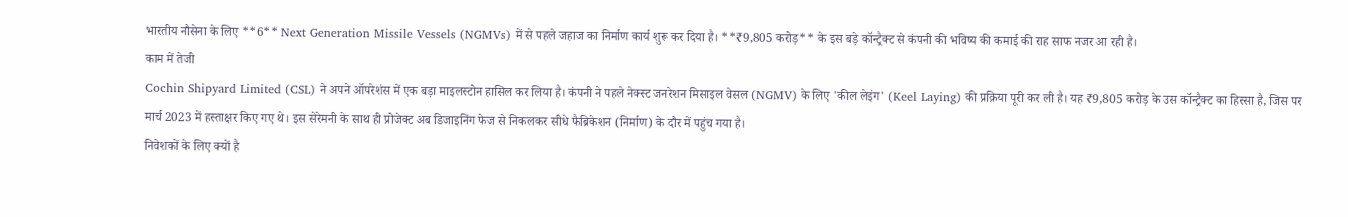भारतीय नौसेना के लिए **6** Next Generation Missile Vessels (NGMVs) में से पहले जहाज का निर्माण कार्य शुरू कर दिया है। **₹9,805 करोड़** के इस बड़े कॉन्ट्रैक्ट से कंपनी की भविष्य की कमाई की राह साफ नजर आ रही है।
काम में तेजी
Cochin Shipyard Limited (CSL) ने अपने ऑपरेशंस में एक बड़ा माइलस्टोन हासिल कर लिया है। कंपनी ने पहले नेक्स्ट जनरेशन मिसाइल वेसल (NGMV) के लिए 'कील लेइंग' (Keel Laying) की प्रक्रिया पूरी कर ली है। यह ₹9,805 करोड़ के उस कॉन्ट्रैक्ट का हिस्सा है, जिस पर मार्च 2023 में हस्ताक्षर किए गए थे। इस सेरेमनी के साथ ही प्रोजेक्ट अब डिजाइनिंग फेज से निकलकर सीधे फैब्रिकेशन (निर्माण) के दौर में पहुंच गया है।
निवेशकों के लिए क्यों है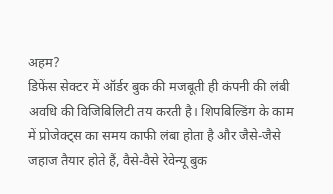अहम?
डिफेंस सेक्टर में ऑर्डर बुक की मजबूती ही कंपनी की लंबी अवधि की विजिबिलिटी तय करती है। शिपबिल्डिंग के काम में प्रोजेक्ट्स का समय काफी लंबा होता है और जैसे-जैसे जहाज तैयार होते हैं, वैसे-वैसे रेवेन्यू बुक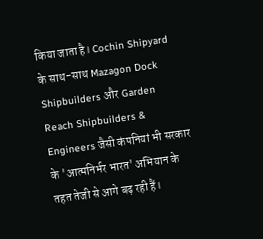किया जाता है। Cochin Shipyard के साथ-साथ Mazagon Dock Shipbuilders और Garden Reach Shipbuilders & Engineers जैसी कंपनियां भी सरकार के 'आत्मनिर्भर भारत' अभियान के तहत तेजी से आगे बढ़ रही हैं।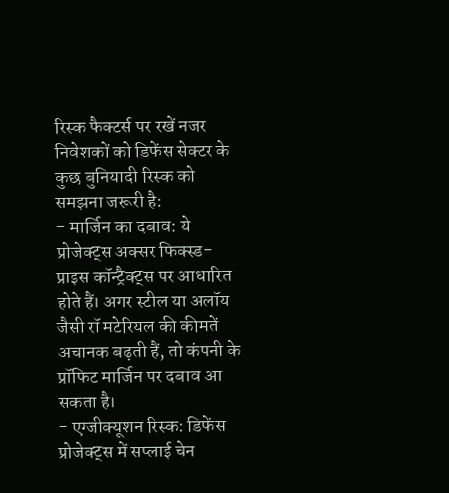रिस्क फैक्टर्स पर रखें नजर
निवेशकों को डिफेंस सेक्टर के कुछ बुनियादी रिस्क को समझना जरूरी है:
- मार्जिन का दबाव: ये प्रोजेक्ट्स अक्सर फिक्स्ड-प्राइस कॉन्ट्रैक्ट्स पर आधारित होते हैं। अगर स्टील या अलॉय जैसी रॉ मटेरियल की कीमतें अचानक बढ़ती हैं, तो कंपनी के प्रॉफिट मार्जिन पर दबाव आ सकता है।
- एग्जीक्यूशन रिस्क: डिफेंस प्रोजेक्ट्स में सप्लाई चेन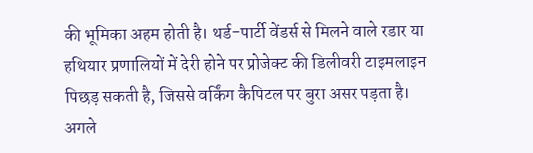की भूमिका अहम होती है। थर्ड-पार्टी वेंडर्स से मिलने वाले रडार या हथियार प्रणालियों में देरी होने पर प्रोजेक्ट की डिलीवरी टाइमलाइन पिछड़ सकती है, जिससे वर्किंग कैपिटल पर बुरा असर पड़ता है।
अगले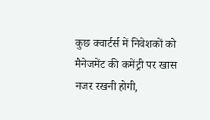कुछ क्वार्टर्स में निवेशकों को मैनेजमेंट की कमेंट्री पर खास नजर रखनी होगी,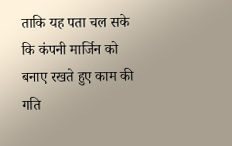ताकि यह पता चल सके कि कंपनी मार्जिन को बनाए रखते हुए काम की गति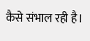कैसे संभाल रही है।